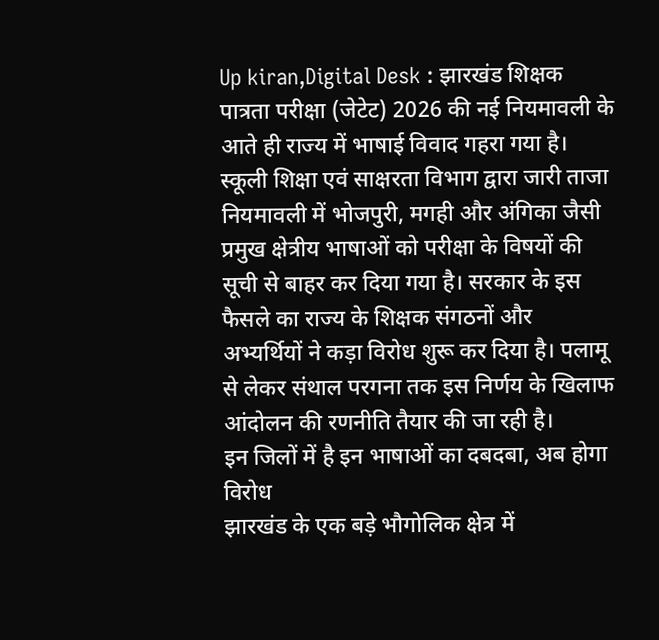Up kiran,Digital Desk : झारखंड शिक्षक पात्रता परीक्षा (जेटेट) 2026 की नई नियमावली के आते ही राज्य में भाषाई विवाद गहरा गया है। स्कूली शिक्षा एवं साक्षरता विभाग द्वारा जारी ताजा नियमावली में भोजपुरी, मगही और अंगिका जैसी प्रमुख क्षेत्रीय भाषाओं को परीक्षा के विषयों की सूची से बाहर कर दिया गया है। सरकार के इस फैसले का राज्य के शिक्षक संगठनों और अभ्यर्थियों ने कड़ा विरोध शुरू कर दिया है। पलामू से लेकर संथाल परगना तक इस निर्णय के खिलाफ आंदोलन की रणनीति तैयार की जा रही है।
इन जिलों में है इन भाषाओं का दबदबा, अब होगा विरोध
झारखंड के एक बड़े भौगोलिक क्षेत्र में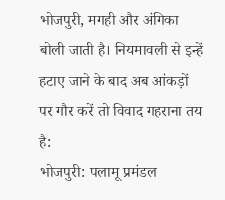भोजपुरी, मगही और अंगिका बोली जाती है। नियमावली से इन्हें हटाए जाने के बाद अब आंकड़ों पर गौर करें तो विवाद गहराना तय है:
भोजपुरी: पलामू प्रमंडल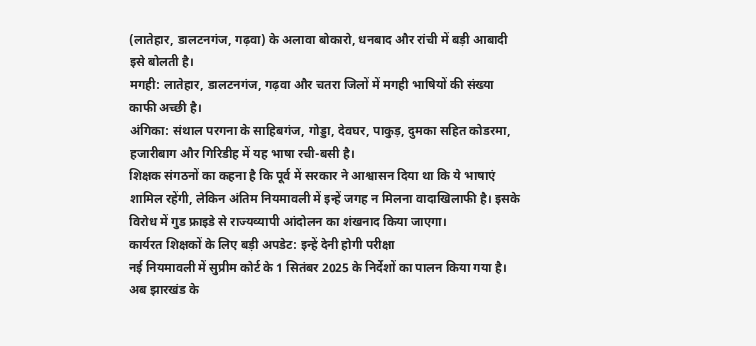(लातेहार, डालटनगंज, गढ़वा) के अलावा बोकारो, धनबाद और रांची में बड़ी आबादी इसे बोलती है।
मगही: लातेहार, डालटनगंज, गढ़वा और चतरा जिलों में मगही भाषियों की संख्या काफी अच्छी है।
अंगिका: संथाल परगना के साहिबगंज, गोड्डा, देवघर, पाकुड़, दुमका सहित कोडरमा, हजारीबाग और गिरिडीह में यह भाषा रची-बसी है।
शिक्षक संगठनों का कहना है कि पूर्व में सरकार ने आश्वासन दिया था कि ये भाषाएं शामिल रहेंगी, लेकिन अंतिम नियमावली में इन्हें जगह न मिलना वादाखिलाफी है। इसके विरोध में गुड फ्राइडे से राज्यव्यापी आंदोलन का शंखनाद किया जाएगा।
कार्यरत शिक्षकों के लिए बड़ी अपडेट: इन्हें देनी होगी परीक्षा
नई नियमावली में सुप्रीम कोर्ट के 1 सितंबर 2025 के निर्देशों का पालन किया गया है। अब झारखंड के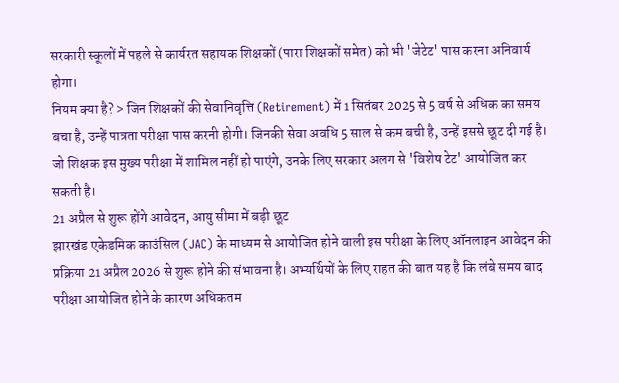सरकारी स्कूलों में पहले से कार्यरत सहायक शिक्षकों (पारा शिक्षकों समेत) को भी 'जेटेट' पास करना अनिवार्य होगा।
नियम क्या है? > जिन शिक्षकों की सेवानिवृत्ति (Retirement) में 1 सितंबर 2025 से 5 वर्ष से अधिक का समय बचा है, उन्हें पात्रता परीक्षा पास करनी होगी। जिनकी सेवा अवधि 5 साल से कम बची है, उन्हें इससे छूट दी गई है। जो शिक्षक इस मुख्य परीक्षा में शामिल नहीं हो पाएंगे, उनके लिए सरकार अलग से 'विशेष टेट' आयोजित कर सकती है।
21 अप्रैल से शुरू होंगे आवेदन, आयु सीमा में बड़ी छूट
झारखंड एकेडमिक काउंसिल (JAC) के माध्यम से आयोजित होने वाली इस परीक्षा के लिए ऑनलाइन आवेदन की प्रक्रिया 21 अप्रैल 2026 से शुरू होने की संभावना है। अभ्यर्थियों के लिए राहत की बात यह है कि लंबे समय बाद परीक्षा आयोजित होने के कारण अधिकतम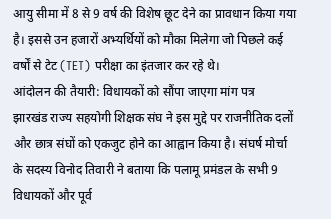आयु सीमा में 8 से 9 वर्ष की विशेष छूट देने का प्रावधान किया गया है। इससे उन हजारों अभ्यर्थियों को मौका मिलेगा जो पिछले कई वर्षों से टेट (TET) परीक्षा का इंतजार कर रहे थे।
आंदोलन की तैयारी: विधायकों को सौंपा जाएगा मांग पत्र
झारखंड राज्य सहयोगी शिक्षक संघ ने इस मुद्दे पर राजनीतिक दलों और छात्र संघों को एकजुट होने का आह्वान किया है। संघर्ष मोर्चा के सदस्य विनोद तिवारी ने बताया कि पलामू प्रमंडल के सभी 9 विधायकों और पूर्व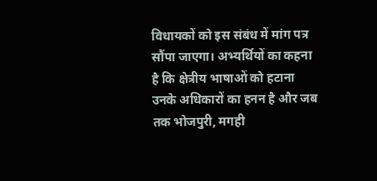विधायकों को इस संबंध में मांग पत्र सौंपा जाएगा। अभ्यर्थियों का कहना है कि क्षेत्रीय भाषाओं को हटाना उनके अधिकारों का हनन है और जब तक भोजपुरी, मगही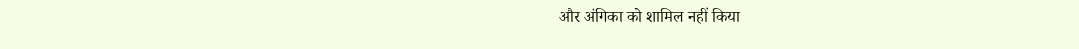और अंगिका को शामिल नहीं किया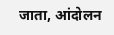जाता, आंदोलन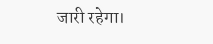जारी रहेगा।